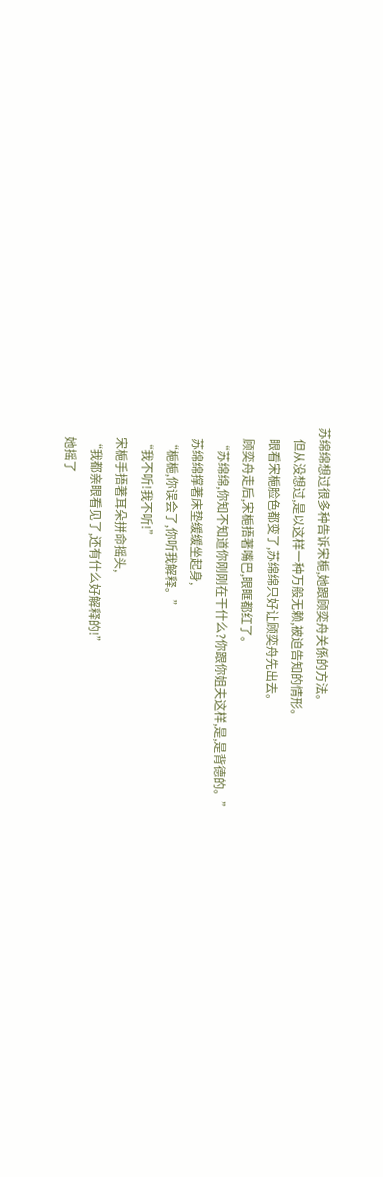苏绵绵想过很多种告诉宋梔,她跟顾奕舟关係的方法。
    但从没想过,是以这样一种万般无赖,被迫告知的情形。
    眼看宋梔脸色都变了,苏绵绵只好让顾奕舟先出去。
    顾奕舟走后,宋梔捂著嘴巴,眼眶都红了。
    “苏绵绵,你知不知道你刚刚在干什么?你跟你姐夫这样,是,是背德的。”
    苏绵绵撑著床垫缓缓坐起身,
    “梔梔,你误会了,你听我解释。”
    “我不听!我不听!”
    宋梔手捂著耳朵拼命摇头,
    “我都亲眼看见了,还有什么好解释的!”
    她摇了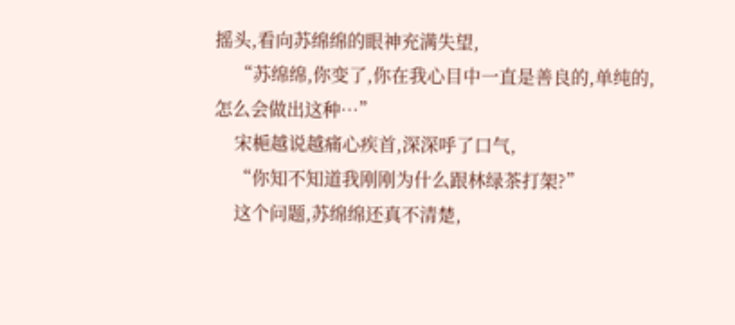摇头,看向苏绵绵的眼神充满失望,
    “苏绵绵,你变了,你在我心目中一直是善良的,单纯的,怎么会做出这种…”
    宋梔越说越痛心疾首,深深呼了口气,
    “你知不知道我刚刚为什么跟林绿茶打架?”
    这个问题,苏绵绵还真不清楚,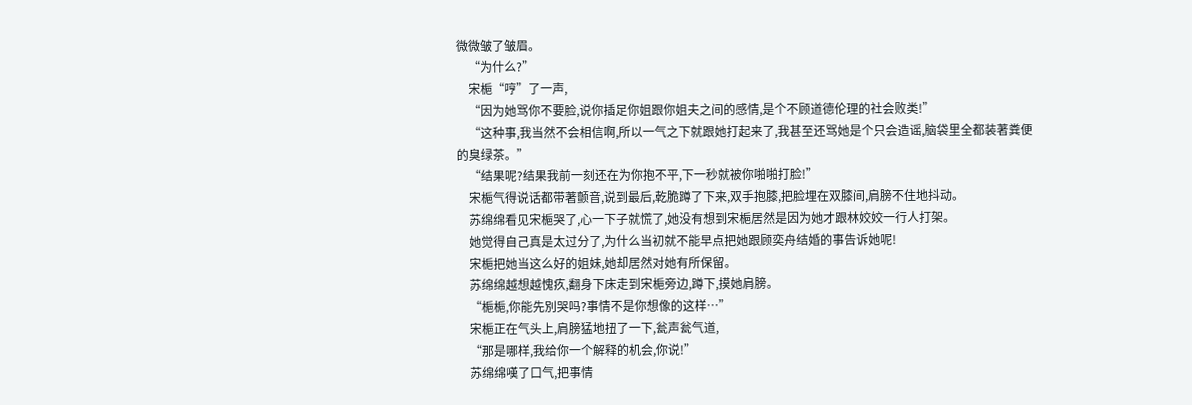微微皱了皱眉。
    “为什么?”
    宋梔“哼”了一声,
    “因为她骂你不要脸,说你插足你姐跟你姐夫之间的感情,是个不顾道德伦理的社会败类!”
    “这种事,我当然不会相信啊,所以一气之下就跟她打起来了,我甚至还骂她是个只会造谣,脑袋里全都装著粪便的臭绿茶。”
    “结果呢?结果我前一刻还在为你抱不平,下一秒就被你啪啪打脸!”
    宋梔气得说话都带著颤音,说到最后,乾脆蹲了下来,双手抱膝,把脸埋在双膝间,肩膀不住地抖动。
    苏绵绵看见宋梔哭了,心一下子就慌了,她没有想到宋梔居然是因为她才跟林姣姣一行人打架。
    她觉得自己真是太过分了,为什么当初就不能早点把她跟顾奕舟结婚的事告诉她呢!
    宋梔把她当这么好的姐妹,她却居然对她有所保留。
    苏绵绵越想越愧疚,翻身下床走到宋梔旁边,蹲下,摸她肩膀。
    “梔梔,你能先別哭吗?事情不是你想像的这样…”
    宋梔正在气头上,肩膀猛地扭了一下,瓮声瓮气道,
    “那是哪样,我给你一个解释的机会,你说!”
    苏绵绵嘆了口气,把事情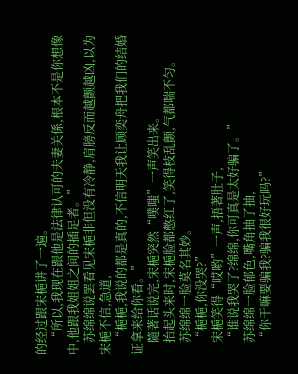的经过跟宋梔讲了一遍。
    “所以,我现在跟他是法律认可的夫妻关係,根本不是你想像中,他跟我姐姐之间的插足者。”
    苏绵绵说罢看见宋梔非但没有冷静,肩膀反而越颤越凶,以为宋梔不信,急道,
    “梔梔,我说的都是真的,不信明天我让顾奕舟把我们的结婚证拿来给你看。”
    隨著话说完,宋梔突然“噗嗤”一声笑出来。
    抬起头来时,宋梔脸都憋红了,笑得枝乱颤,气都喘不匀。
    苏绵绵一脸莫名其妙。
    “梔梔,你没哭?”
    宋梔笑得“哎哟”一声,捂著肚子,
    “谁说我哭了?绵绵,你可真是太好骗了。”
    苏绵绵一脸郁色,嘴角抽了抽,
    “你干嘛要骗我?骗我很好玩吗?”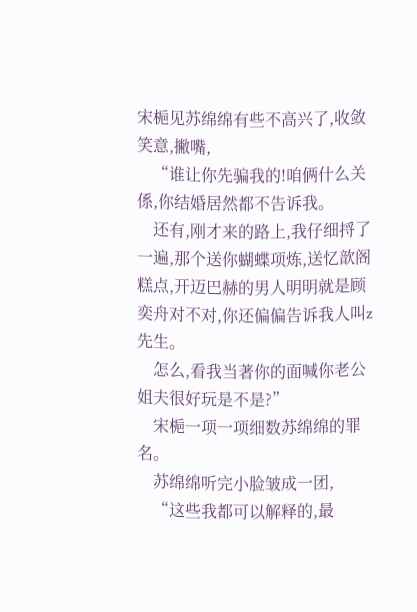宋梔见苏绵绵有些不高兴了,收敛笑意,撇嘴,
    “谁让你先骗我的!咱俩什么关係,你结婚居然都不告诉我。
    还有,刚才来的路上,我仔细捋了一遍,那个送你蝴蝶项炼,送忆歆阁糕点,开迈巴赫的男人明明就是顾奕舟对不对,你还偏偏告诉我人叫z先生。
    怎么,看我当著你的面喊你老公姐夫很好玩是不是?”
    宋梔一项一项细数苏绵绵的罪名。
    苏绵绵听完小脸皱成一团,
    “这些我都可以解释的,最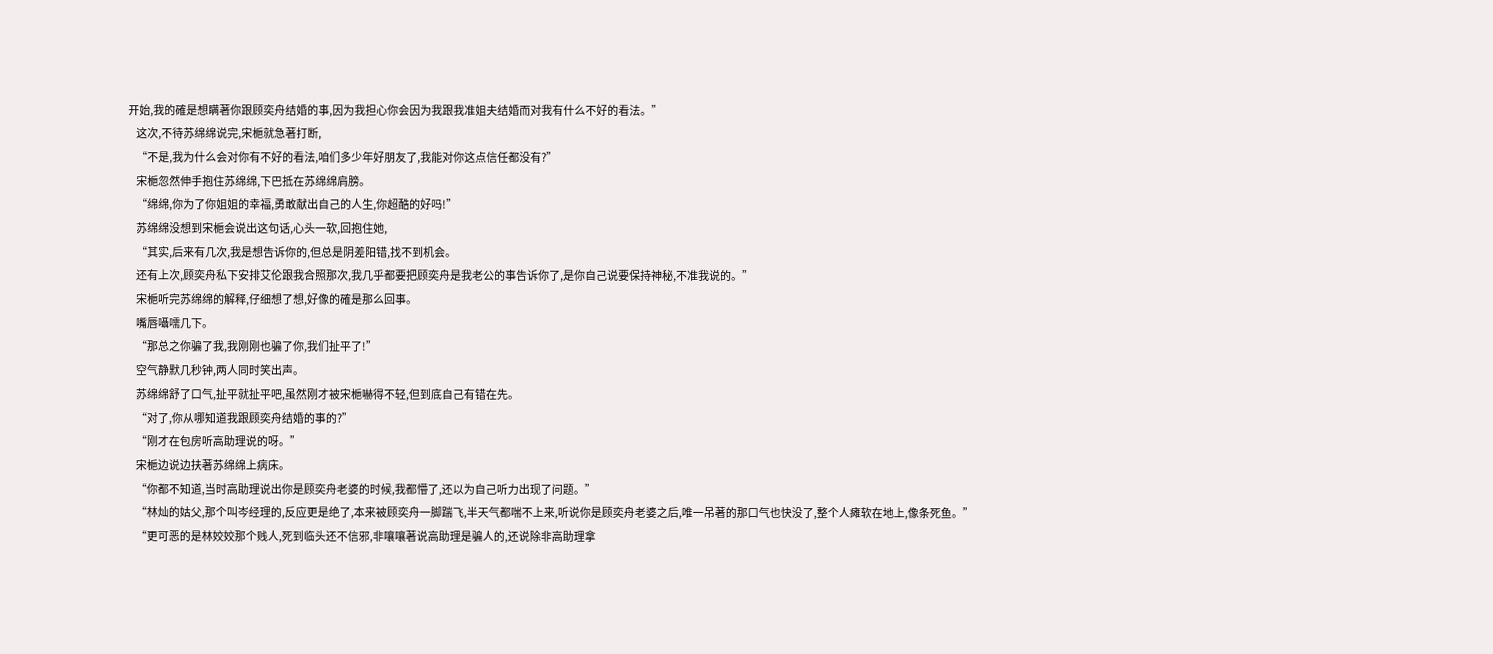开始,我的確是想瞒著你跟顾奕舟结婚的事,因为我担心你会因为我跟我准姐夫结婚而对我有什么不好的看法。”
    这次,不待苏绵绵说完,宋梔就急著打断,
    “不是,我为什么会对你有不好的看法,咱们多少年好朋友了,我能对你这点信任都没有?”
    宋梔忽然伸手抱住苏绵绵,下巴抵在苏绵绵肩膀。
    “绵绵,你为了你姐姐的幸福,勇敢献出自己的人生,你超酷的好吗!”
    苏绵绵没想到宋梔会说出这句话,心头一软,回抱住她,
    “其实,后来有几次,我是想告诉你的,但总是阴差阳错,找不到机会。
    还有上次,顾奕舟私下安排艾伦跟我合照那次,我几乎都要把顾奕舟是我老公的事告诉你了,是你自己说要保持神秘,不准我说的。”
    宋梔听完苏绵绵的解释,仔细想了想,好像的確是那么回事。
    嘴唇囁嚅几下。
    “那总之你骗了我,我刚刚也骗了你,我们扯平了!”
    空气静默几秒钟,两人同时笑出声。
    苏绵绵舒了口气,扯平就扯平吧,虽然刚才被宋梔嚇得不轻,但到底自己有错在先。
    “对了,你从哪知道我跟顾奕舟结婚的事的?”
    “刚才在包房听高助理说的呀。”
    宋梔边说边扶著苏绵绵上病床。
    “你都不知道,当时高助理说出你是顾奕舟老婆的时候,我都懵了,还以为自己听力出现了问题。”
    “林灿的姑父,那个叫岑经理的,反应更是绝了,本来被顾奕舟一脚踹飞,半天气都喘不上来,听说你是顾奕舟老婆之后,唯一吊著的那口气也快没了,整个人瘫软在地上,像条死鱼。”
    “更可恶的是林姣姣那个贱人,死到临头还不信邪,非嚷嚷著说高助理是骗人的,还说除非高助理拿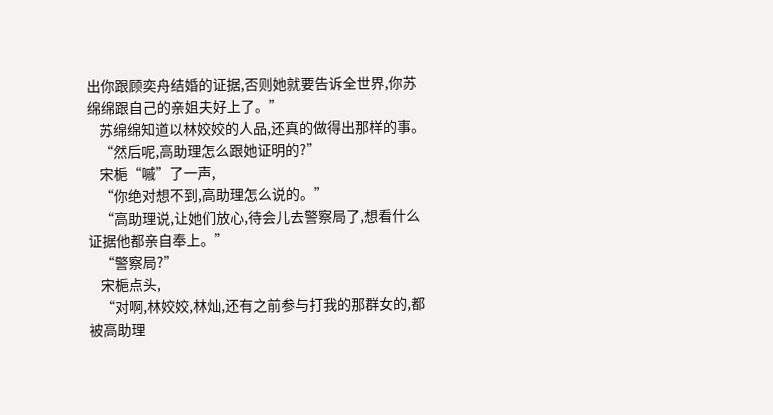出你跟顾奕舟结婚的证据,否则她就要告诉全世界,你苏绵绵跟自己的亲姐夫好上了。”
    苏绵绵知道以林姣姣的人品,还真的做得出那样的事。
    “然后呢,高助理怎么跟她证明的?”
    宋梔“嘁”了一声,
    “你绝对想不到,高助理怎么说的。”
    “高助理说,让她们放心,待会儿去警察局了,想看什么证据他都亲自奉上。”
    “警察局?”
    宋梔点头,
    “对啊,林姣姣,林灿,还有之前参与打我的那群女的,都被高助理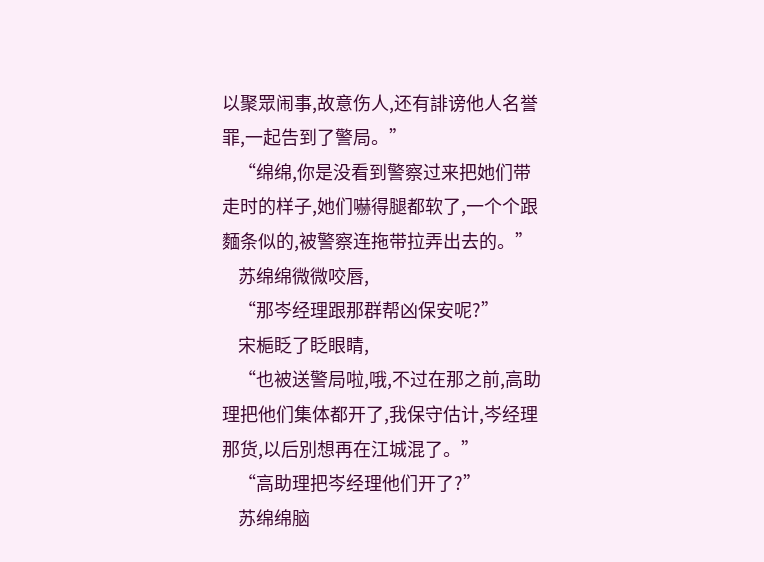以聚眾闹事,故意伤人,还有誹谤他人名誉罪,一起告到了警局。”
    “绵绵,你是没看到警察过来把她们带走时的样子,她们嚇得腿都软了,一个个跟麵条似的,被警察连拖带拉弄出去的。”
    苏绵绵微微咬唇,
    “那岑经理跟那群帮凶保安呢?”
    宋梔眨了眨眼睛,
    “也被送警局啦,哦,不过在那之前,高助理把他们集体都开了,我保守估计,岑经理那货,以后別想再在江城混了。”
    “高助理把岑经理他们开了?”
    苏绵绵脑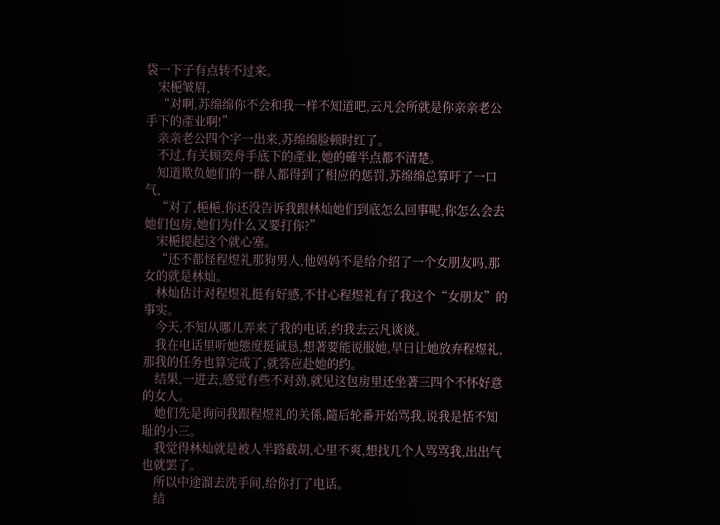袋一下子有点转不过来。
    宋梔皱眉,
    “对啊,苏绵绵你不会和我一样不知道吧,云凡会所就是你亲亲老公手下的產业啊!”
    亲亲老公四个字一出来,苏绵绵脸顿时红了。
    不过,有关顾奕舟手底下的產业,她的確半点都不清楚。
    知道欺负她们的一群人都得到了相应的惩罚,苏绵绵总算吁了一口气,
    “对了,梔梔,你还没告诉我跟林灿她们到底怎么回事呢,你怎么会去她们包房,她们为什么又要打你?”
    宋梔提起这个就心塞。
    “还不都怪程煜礼那狗男人,他妈妈不是给介绍了一个女朋友吗,那女的就是林灿。
    林灿估计对程煜礼挺有好感,不甘心程煜礼有了我这个“女朋友”的事实。
    今天,不知从哪儿弄来了我的电话,约我去云凡谈谈。
    我在电话里听她態度挺诚恳,想著要能说服她,早日让她放弃程煜礼,那我的任务也算完成了,就答应赴她的约。
    结果,一进去,感觉有些不对劲,就见这包房里还坐著三四个不怀好意的女人。
    她们先是询问我跟程煜礼的关係,隨后轮番开始骂我,说我是恬不知耻的小三。
    我觉得林灿就是被人半路截胡,心里不爽,想找几个人骂骂我,出出气也就罢了。
    所以中途溜去洗手间,给你打了电话。
    结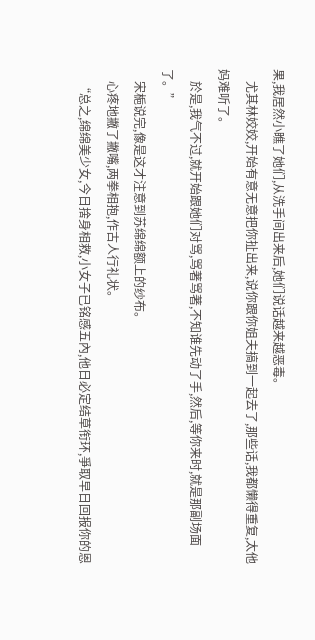果,我居然小瞧了她们,从洗手间出来后,她们说话越来越恶毒。
    尤其林姣姣,开始有意无意把你扯出来,说你跟你姐夫搞到一起去了,那些话,我都懒得重复,太他妈难听了。
    於是,我气不过,就开始跟她们对骂,骂著骂著,不知谁先动了手,然后,等你来时,就是那副场面了。”
    宋梔说完,像是这才注意到苏绵绵额上的纱布。
    心疼地撇了撇嘴,两拳相抱,作古人行礼状。
    “总之,绵绵美少女,今日捨身相救,小女子已铭感五內,他日必定结草衔环,爭取早日回报你的恩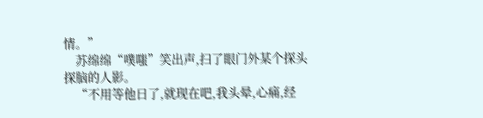情。”
    苏绵绵“噗嗤”笑出声,扫了眼门外某个探头探脑的人影。
    “不用等他日了,就现在吧,我头晕,心痛,经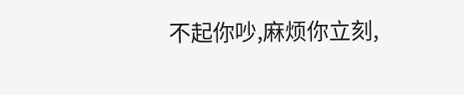不起你吵,麻烦你立刻,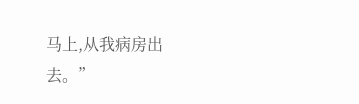马上,从我病房出去。”